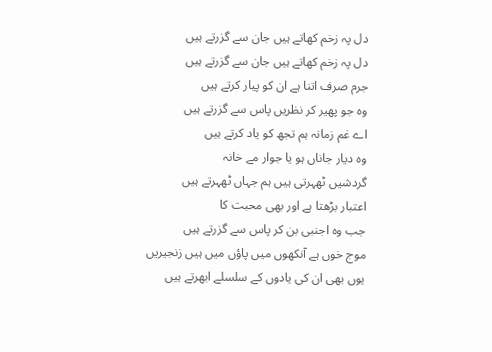دل پہ زخم کھاتے ہیں جان سے گزرتے ہیں
دل پہ زخم کھاتے ہیں جان سے گزرتے ہیں
جرم صرف اتنا ہے ان کو پیار کرتے ہیں
وہ جو پھیر کر نظریں پاس سے گزرتے ہیں
اے غم زمانہ ہم تجھ کو یاد کرتے ہیں
وہ دیار جاناں ہو یا جوار مے خانہ
گردشیں ٹھہرتی ہیں ہم جہاں ٹھہرتے ہیں
اعتبار بڑھتا ہے اور بھی محبت کا
جب وہ اجنبی بن کر پاس سے گزرتے ہیں
موج خوں ہے آنکھوں میں پاؤں میں ہیں زنجیریں
یوں بھی ان کی یادوں کے سلسلے ابھرتے ہیں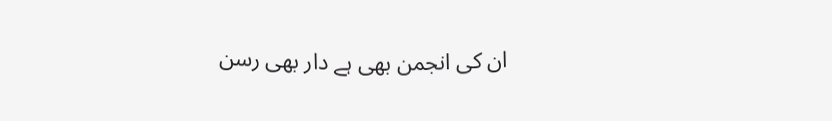ان کی انجمن بھی ہے دار بھی رسن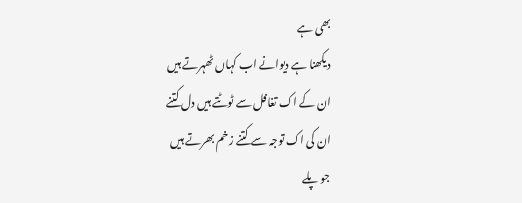بھی ہے
دیکھنا ہے دیوانے اب کہاں ٹھہرتے ہیں
ان کے اک تغافل سے ٹوٹتے ہیں دل کتنے
ان کی اک توجہ سے کتنے زخم بھرتے ہیں
جو پلے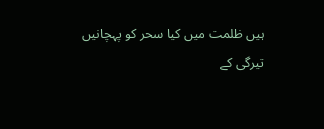ہیں ظلمت میں کیا سحر کو پہچانیں
تیرگی کے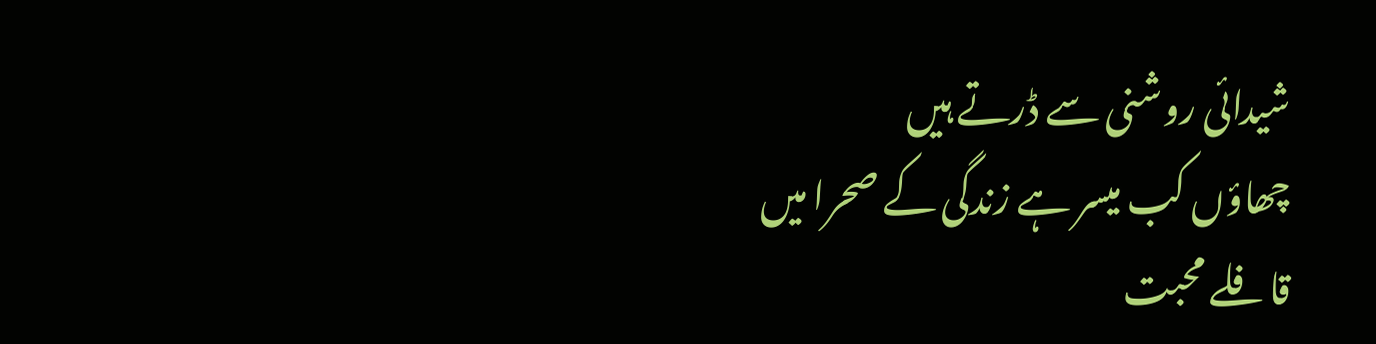شیدائی روشنی سے ڈرتے ہیں
چھاؤں کب میسر ہے زندگی کے صحرا میں
قافلے محبت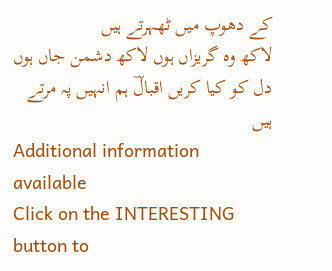کے دھوپ میں ٹھہرتے ہیں
لاکھ وہ گریزاں ہوں لاکھ دشمن جاں ہوں
دل کو کیا کریں اقبالؔ ہم انہیں پہ مرتے ہیں
Additional information available
Click on the INTERESTING button to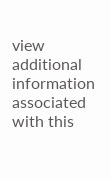view additional information associated with this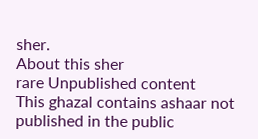sher.
About this sher
rare Unpublished content
This ghazal contains ashaar not published in the public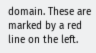domain. These are marked by a red line on the left.